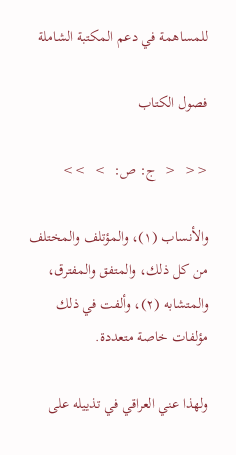للمساهمة في دعم المكتبة الشاملة

فصول الكتاب

<<  <  ج: ص:  >  >>

والأنساب (١)، والمؤتلف والمختلف من كل ذلك، والمتفق والمفترق، والمتشابه (٢)، وألفت في ذلك مؤلفات خاصة متعددة.

ولهذا عني العراقي في تذييله على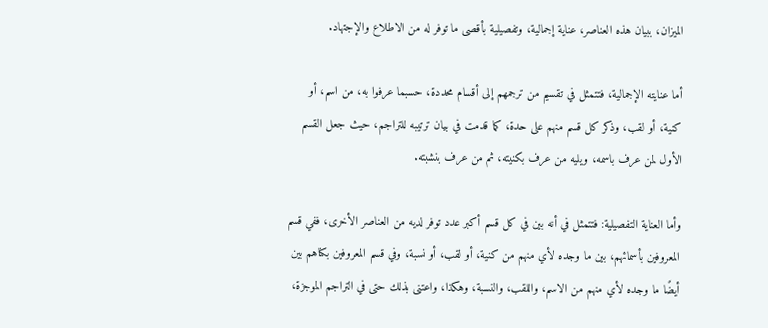الميزان، ببيان هذه العناصر، عناية إجمالية، وتفصيلية بأقصى ما توفر له من الاطلاع والإجتهاد.

أما عنايته الإجمالية، فتتمثل في تقسيم من ترجمهم إلى أقسام محددة، حسبما عرفوا به، من اسم، أو كنية، أو لقب، وذكر كل قسم منهم على حدة، كما قدمت في بيان ترتيبه للتراجم، حيث جعل القسم الأول لمن عرف باسمه، ويليه من عرف بكنيته، ثم من عرف بنشبته.

وأما العناية التفصيلية: فتتمثل في أنه بين في كل قسم أكبر عدد توفر لديه من العناصر الأخرى، ففي قسم المعروفين بأسمائهم، بين ما وجده لأي منهم من كنية، أو لقب، أو نسبة، وفي قسم المعروفين بكناهم بين أيضًا ما وجده لأي منهم من الاسم، واللقب، والنسبة، وهكذا، واعتنى بذلك حتى في التراجم الموجزة،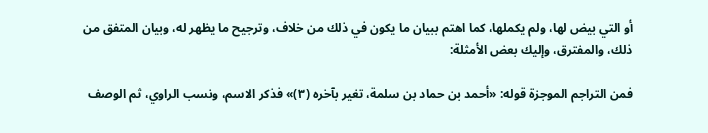أو التي بيض لها، ولم يكملها، كما اهتم ببيان ما يكون في ذلك من خلاف، وترجيح ما يظهر له، وبيان المتفق من ذلك، والمفترق، وإليك بعض الأمثلة:

فمن التراجم الموجزة قوله: «أحمد بن حماد بن سلمة، تغير بآخره (٣)» فذكر الاسم، ونسب الراوي، ثم الوصف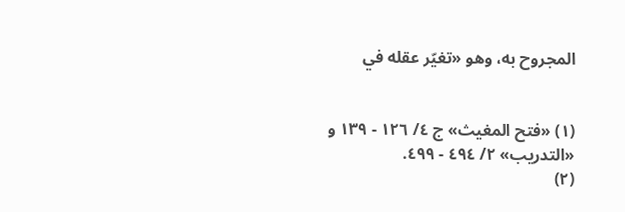المجروح به، وهو «تغيّر عقله في


(١) «فتح المغيث» ج ٤/ ١٢٦ - ١٣٩ و «التدريب» ٢/ ٤٩٤ - ٤٩٩.
(٢)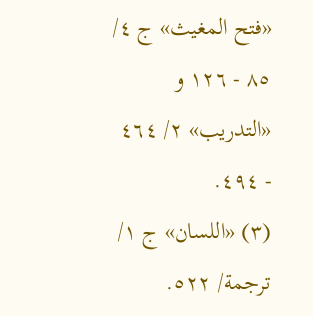«فتح المغيث» ج ٤/ ٨٥ - ١٢٦ و «التدريب» ٢/ ٤٦٤ - ٤٩٤.
(٣) «اللسان» ج ١/ ترجمة/ ٥٢٢.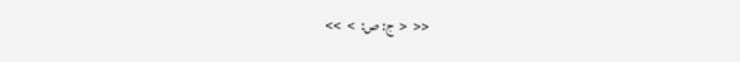<<  <  ج: ص:  >  >>